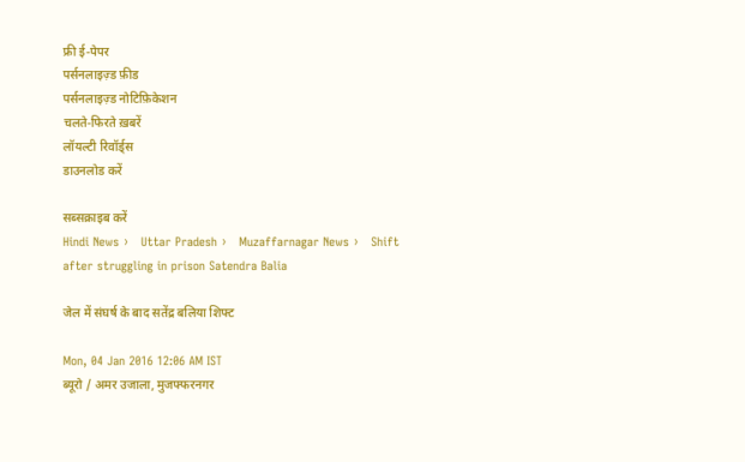फ्री ई-पेपर
पर्सनलाइज़्ड फ़ीड
पर्सनलाइज़्ड नोटिफ़िकेशन
चलते-फिरते ख़बरें
लॉयल्टी रिवॉर्ड्स
डाउनलोड करें

सब्सक्राइब करें
Hindi News ›   Uttar Pradesh ›   Muzaffarnagar News ›   Shift after struggling in prison Satendra Balia

जेल में संघर्ष के बाद सतेंद्र बलिया शिफ्ट

Mon, 04 Jan 2016 12:06 AM IST
ब्यूरो / अमर उजाला, मुजफ्फरनगर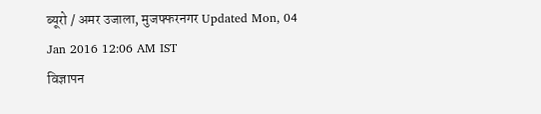ब्यूरो / अमर उजाला, मुजफ्फरनगर Updated Mon, 04 Jan 2016 12:06 AM IST
विज्ञापन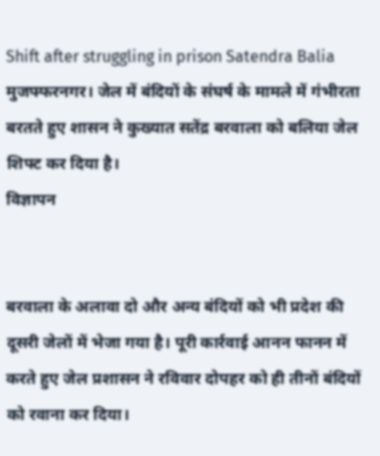Shift after struggling in prison Satendra Balia
मुजफ्फरनगर। जेल में बंदियों के संघर्ष के मामले में गंभीरता बरतते हुए शासन ने कुख्यात सतेंद्र बरवाला को बलिया जेल शिफ्ट कर दिया है।
विज्ञापन


बरवाला के अलावा दो और अन्य बंदियों को भी प्रदेश की दूसरी जेलों में भेजा गया है। पूरी कार्रवाई आनन फानन में करते हुए जेल प्रशासन ने रविवार दोपहर को ही तीनों बंदियों को रवाना कर दिया।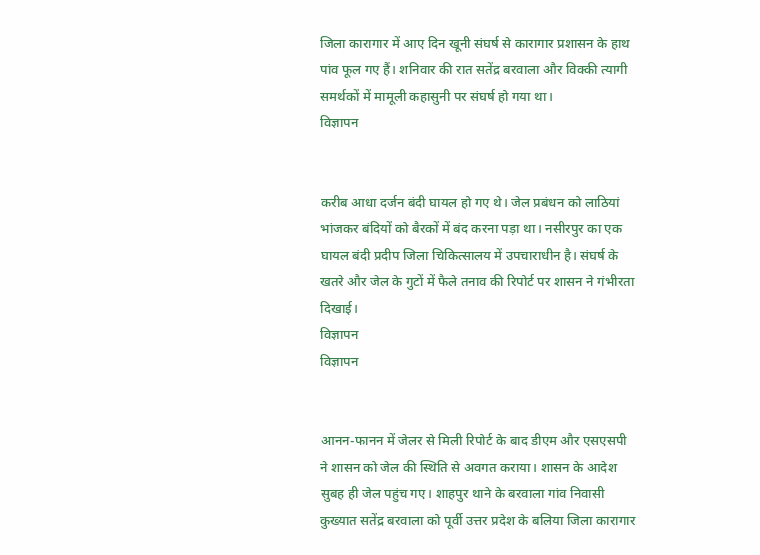जिला कारागार में आए दिन खूनी संघर्ष से कारागार प्रशासन के हाथ पांव फूल गए हैं। शनिवार की रात सतेंद्र बरवाला और विक्की त्यागी समर्थकों में मामूली कहासुनी पर संघर्ष हो गया था।
विज्ञापन


करीब आधा दर्जन बंदी घायल हो गए थे। जेल प्रबंधन को लाठियां भांजकर बंदियों को बैरकों में बंद करना पड़ा था। नसीरपुर का एक घायल बंदी प्रदीप जिला चिकित्सालय में उपचाराधीन है। संघर्ष के खतरे और जेल के गुटों में फैले तनाव की रिपोर्ट पर शासन ने गंभीरता दिखाई।
विज्ञापन
विज्ञापन


आनन-फानन में जेलर से मिली रिपोर्ट के बाद डीएम और एसएसपी ने शासन को जेल की स्थिति से अवगत कराया। शासन के आदेश सुबह ही जेल पहुंच गए। शाहपुर थाने के बरवाला गांव निवासी कुख्यात सतेंद्र बरवाला को पूर्वी उत्तर प्रदेश के बलिया जिला कारागार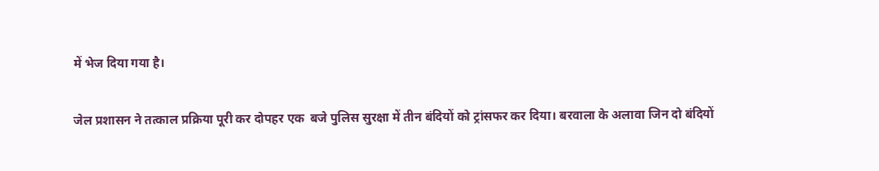में भेज दिया गया है।

जेल प्रशासन ने तत्काल प्रक्रिया पूरी कर दोपहर एक  बजे पुलिस सुरक्षा में तीन बंदियों को ट्रांसफर कर दिया। बरवाला के अलावा जिन दो बंदियों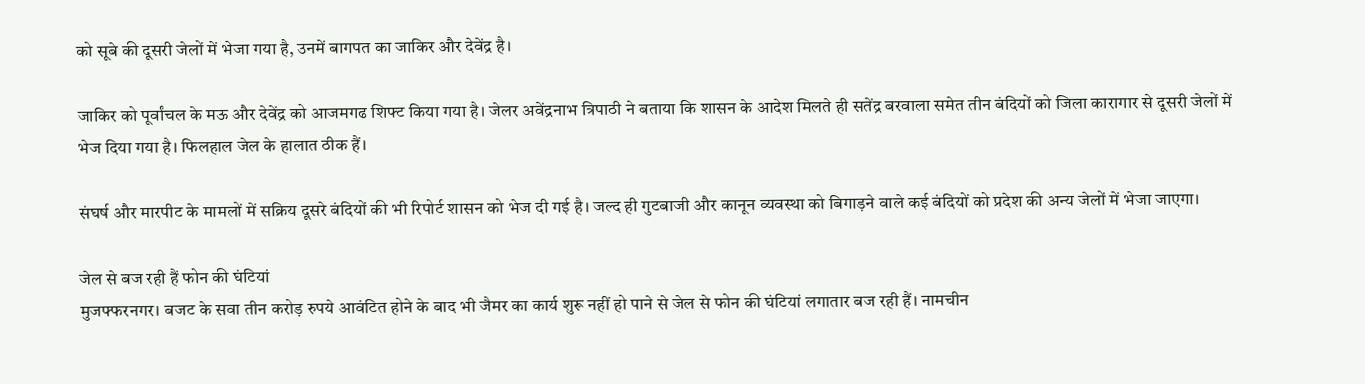को सूबे की दूसरी जेलों में भेजा गया है, उनमें बागपत का जाकिर और देवेंद्र है।

जाकिर को पूर्वांचल के मऊ और देवेंद्र को आजमगढ शिफ्ट किया गया है। जेलर अवेंद्रनाभ त्रिपाठी ने बताया कि शासन के आदेश मिलते ही सतेंद्र बरवाला समेत तीन बंदियों को जिला कारागार से दूसरी जेलों में भेज दिया गया है। फिलहाल जेल के हालात ठीक हैं।

संघर्ष और मारपीट के मामलों में सक्रिय दूसरे बंदियों की भी रिपोर्ट शासन को भेज दी गई है। जल्द ही गुटबाजी और कानून व्यवस्था को बिगाड़ने वाले कई बंदियों को प्रदेश की अन्य जेलों में भेजा जाएगा।

जेल से बज रही हैं फोन की घंटियां
मुजफ्फरनगर। बजट के सवा तीन करोड़ रुपये आवंटित होने के बाद भी जैमर का कार्य शुरू नहीं हो पाने से जेल से फोन की घंटियां लगातार बज रही हैं। नामचीन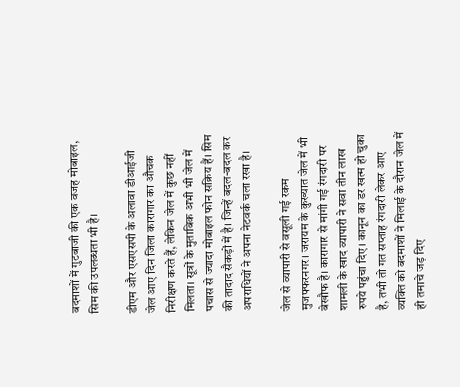बदमाशों में गुटबाजी की एक वजह मोबाइल, सिम की उपलब्धता भी है।

डीएम और एसएसपी के अलावा डीआईजी जेल आए दिन जिला कारागार का औचक निरीक्षण करते हैं, लेकिन जेल में कुछ नहीं मिलता। सूत्रों के मुताबिक अभी भी जेल में पचास से ज्यादा मोबाइल फोन सक्रिय हैं। सिम की तादाद सैकड़ों में है। जिन्हें बदल-बदल कर अपराधियों ने अपना नेटवर्क चला रखा है।

जेल से व्यापारी से वसूली गई रकम
मुजफ्फरनगर। जरायम के कुख्यात जेल में भी बेखौफ है। कारागार से मांगी गई रंगदारी पर शामली के खाद व्यापारी ने सवा तीन लाख रुपये पहुंचा दिए। कानून का डर खत्म हो चुका है, तभी तो गत सप्ताह रंगदारी लेकर आए व्यक्ति को बदमाशों ने मिलाई के दौरान जेल में ही तमाचे जड़ दिए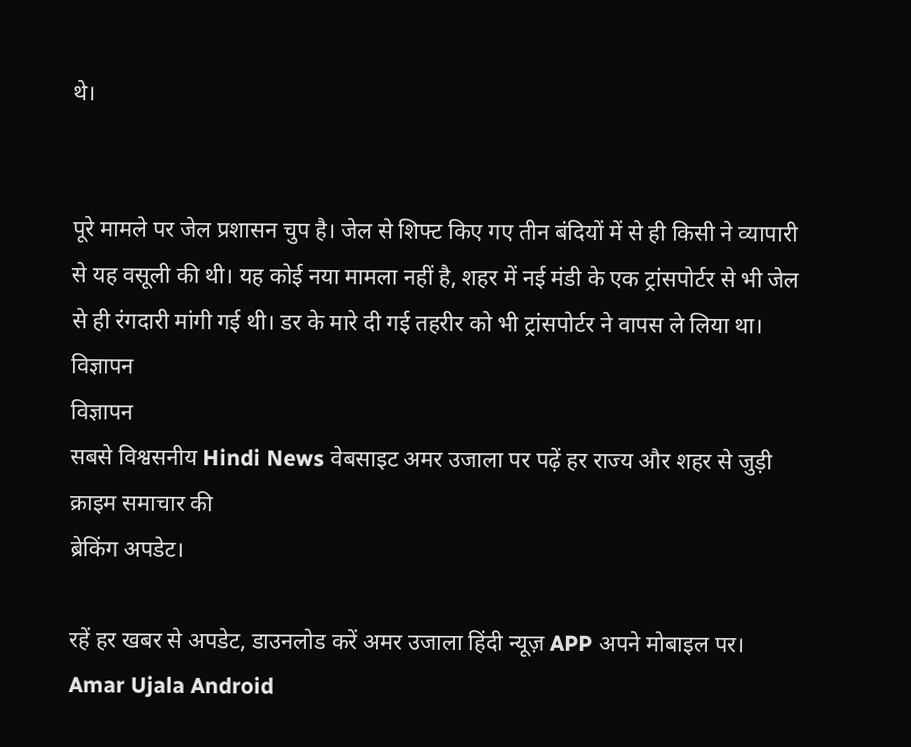थे।


पूरे मामले पर जेल प्रशासन चुप है। जेल से शिफ्ट किए गए तीन बंदियों में से ही किसी ने व्यापारी से यह वसूली की थी। यह कोई नया मामला नहीं है, शहर में नई मंडी के एक ट्रांसपोर्टर से भी जेल से ही रंगदारी मांगी गई थी। डर के मारे दी गई तहरीर को भी ट्रांसपोर्टर ने वापस ले लिया था।
विज्ञापन
विज्ञापन
सबसे विश्वसनीय Hindi News वेबसाइट अमर उजाला पर पढ़ें हर राज्य और शहर से जुड़ी क्राइम समाचार की
ब्रेकिंग अपडेट।

रहें हर खबर से अपडेट, डाउनलोड करें अमर उजाला हिंदी न्यूज़ APP अपने मोबाइल पर।
Amar Ujala Android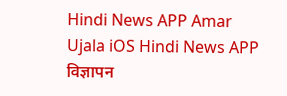Hindi News APP Amar Ujala iOS Hindi News APP
विज्ञापन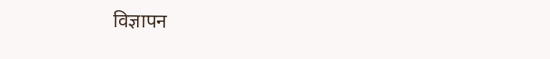विज्ञापन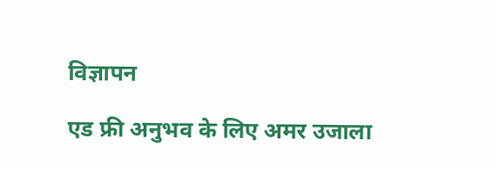विज्ञापन

एड फ्री अनुभव के लिए अमर उजाला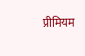प्रीमियम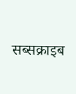सब्सक्राइब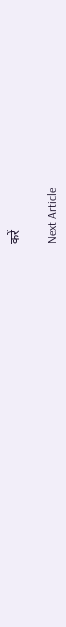करें

Next Article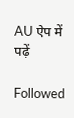AU ऐप में पढ़ें

Followed